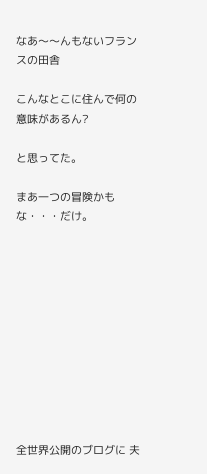なあ〜〜んもないフランスの田舎

こんなとこに住んで何の意味があるん?

と思ってた。

まあ一つの冒険かもな・・・だけ。











全世界公開のブログに 夫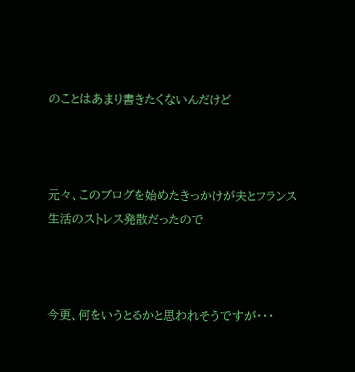のことはあまり書きたくないんだけど



元々、このブログを始めたきっかけが夫とフランス生活のストレス発散だったので



今更、何をいうとるかと思われそうですが・・・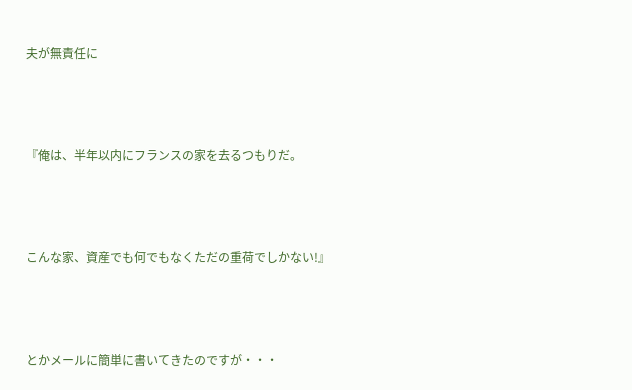夫が無責任に



『俺は、半年以内にフランスの家を去るつもりだ。



こんな家、資産でも何でもなくただの重荷でしかない!』



とかメールに簡単に書いてきたのですが・・・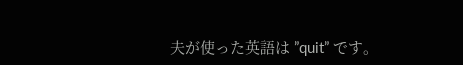夫が使った英語は ”quit” です。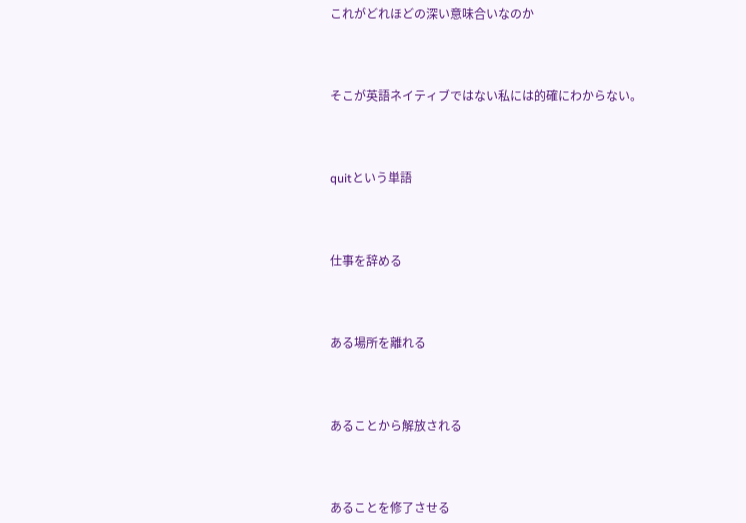これがどれほどの深い意味合いなのか



そこが英語ネイティブではない私には的確にわからない。



quitという単語



仕事を辞める



ある場所を離れる



あることから解放される



あることを修了させる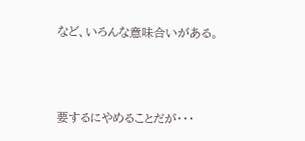など、いろんな意味合いがある。



要するにやめることだが・・・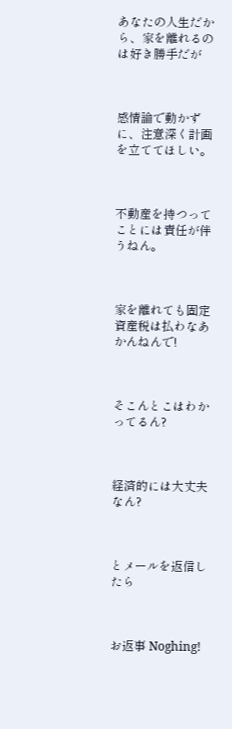あなたの人生だから、家を離れるのは好き勝手だが



感情論で動かずに、注意深く計画を立ててほしい。



不動産を持つってことには責任が伴うねん。



家を離れても固定資産税は払わなあかんねんで!



そこんとこはわかってるん?



経済的には大丈夫なん?



とメールを返信したら



お返事 Noghing!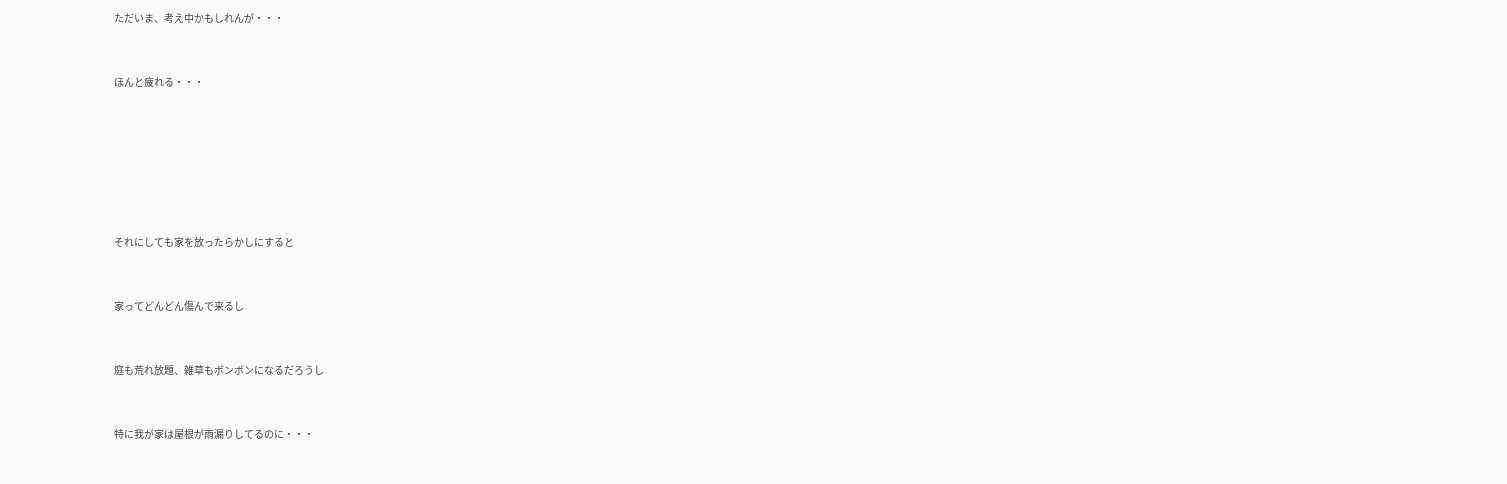ただいま、考え中かもしれんが・・・



ほんと疲れる・・・









それにしても家を放ったらかしにすると



家ってどんどん傷んで来るし



庭も荒れ放題、雑草もボンボンになるだろうし



特に我が家は屋根が雨漏りしてるのに・・・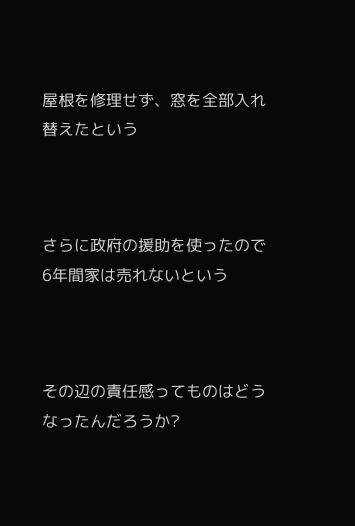屋根を修理せず、窓を全部入れ替えたという



さらに政府の援助を使ったので6年間家は売れないという



その辺の責任感ってものはどうなったんだろうか?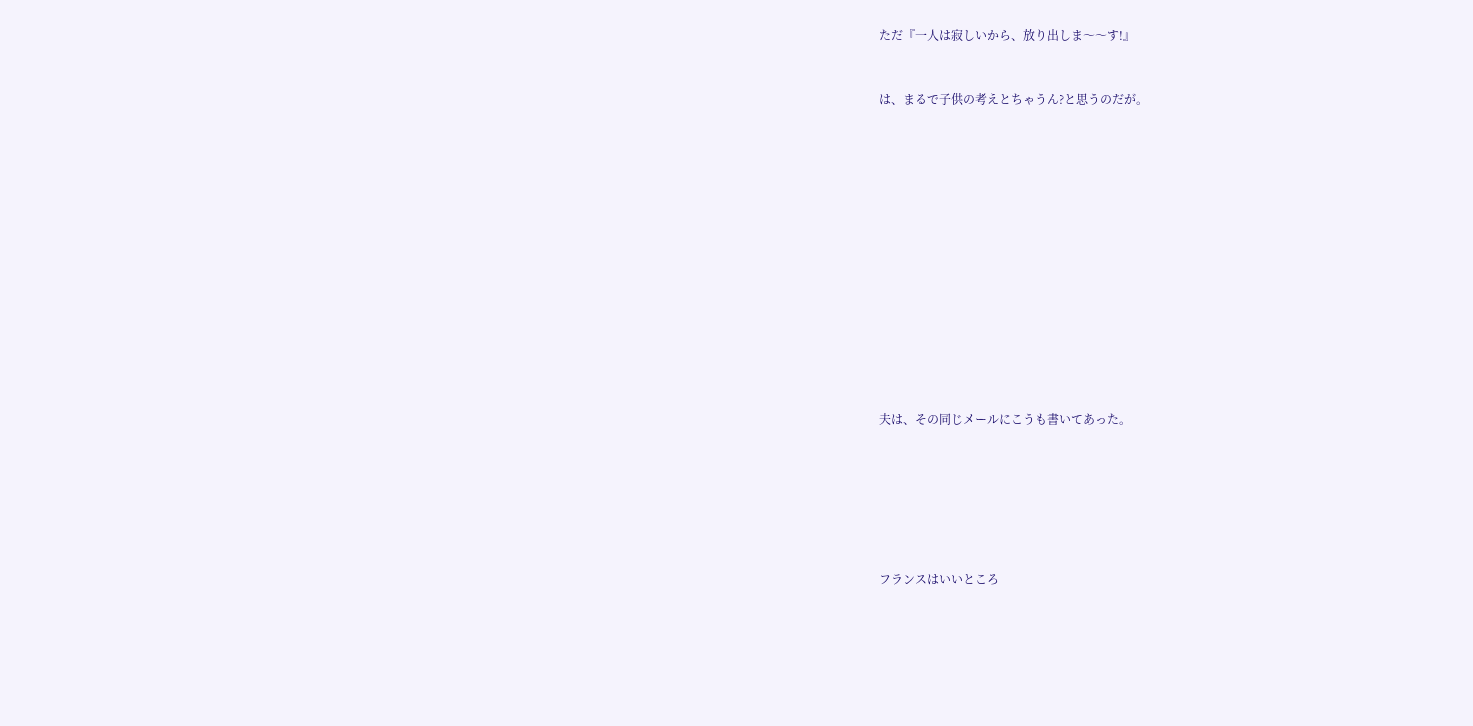ただ『一人は寂しいから、放り出しま〜〜す!』



は、まるで子供の考えとちゃうん?と思うのだが。



















夫は、その同じメールにこうも書いてあった。









フランスはいいところ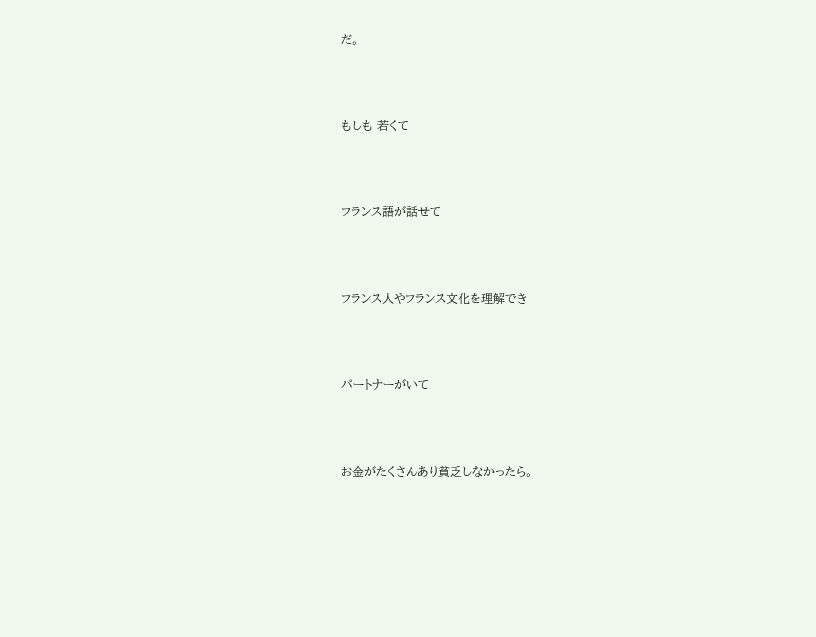だ。



もしも 若くて



フランス語が話せて



フランス人やフランス文化を理解でき



パートナーがいて



お金がたくさんあり貧乏しなかったら。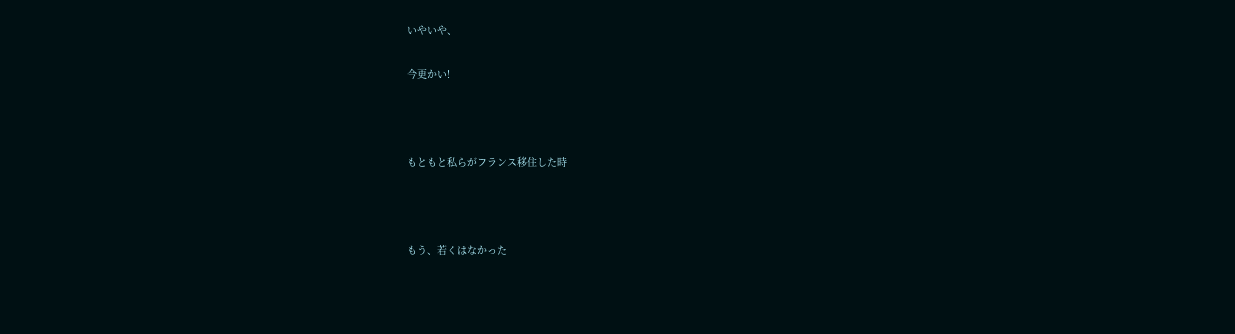いやいや、

今更かい!



もともと私らがフランス移住した時



もう、若くはなかった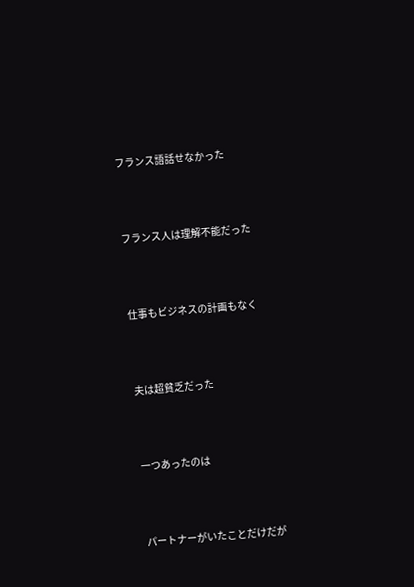フランス語話せなかった



フランス人は理解不能だった



仕事もビジネスの計画もなく



夫は超貧乏だった



一つあったのは



パートナーがいたことだけだが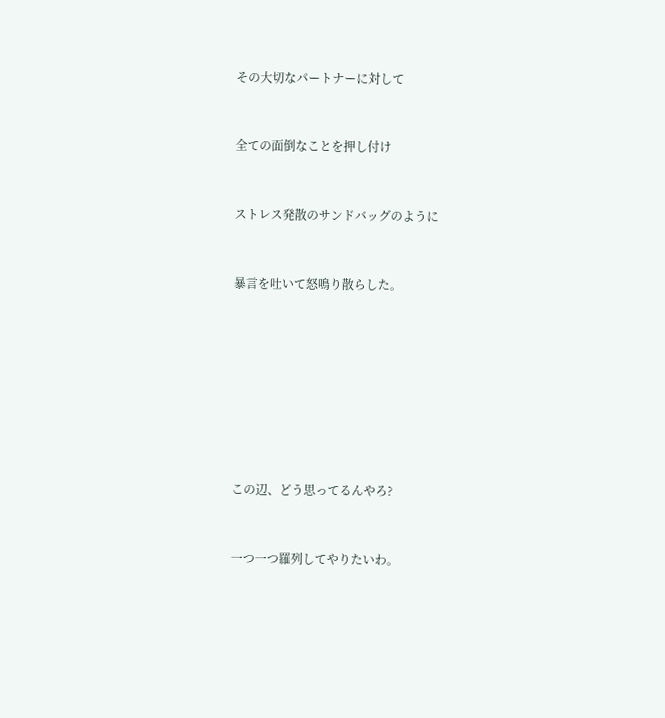その大切なパートナーに対して



全ての面倒なことを押し付け



ストレス発散のサンドバッグのように



暴言を吐いて怒鳴り散らした。











この辺、どう思ってるんやろ?



一つ一つ羅列してやりたいわ。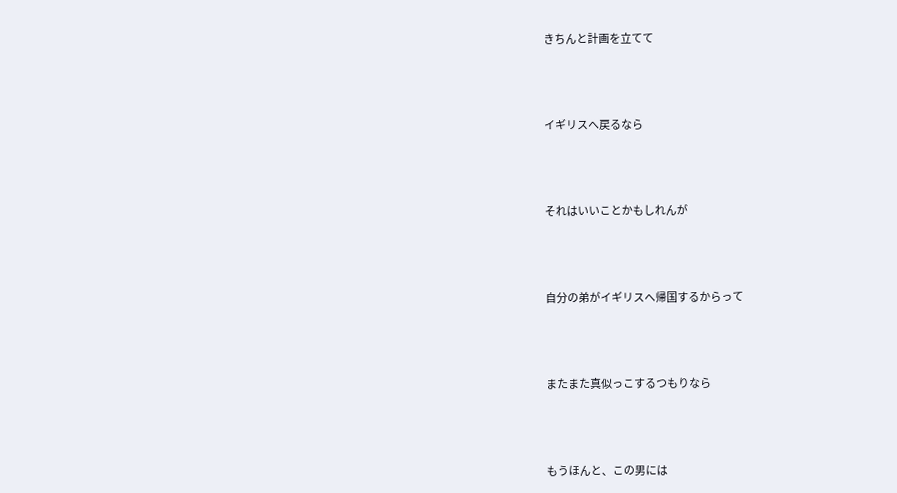きちんと計画を立てて



イギリスへ戻るなら



それはいいことかもしれんが



自分の弟がイギリスへ帰国するからって



またまた真似っこするつもりなら



もうほんと、この男には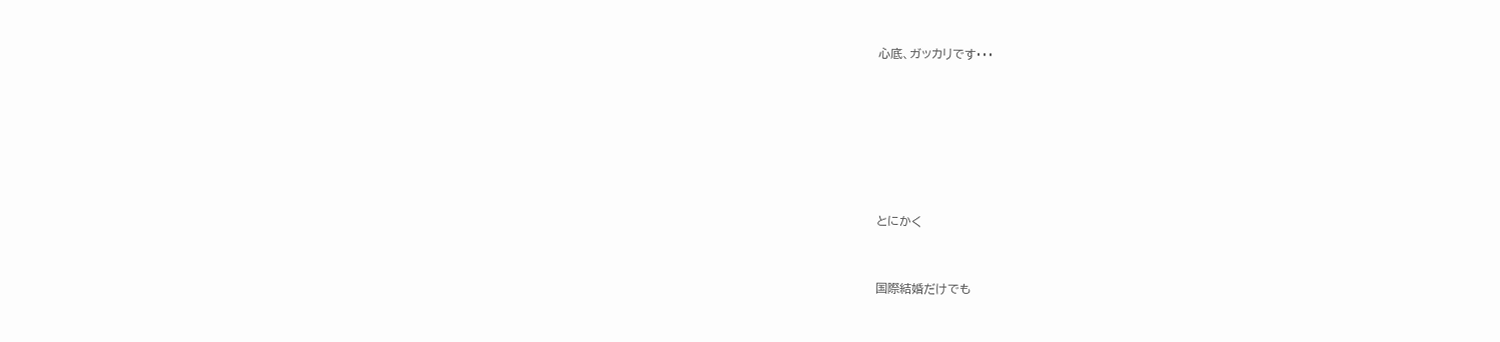心底、ガッカリです・・・









とにかく



国際結婚だけでも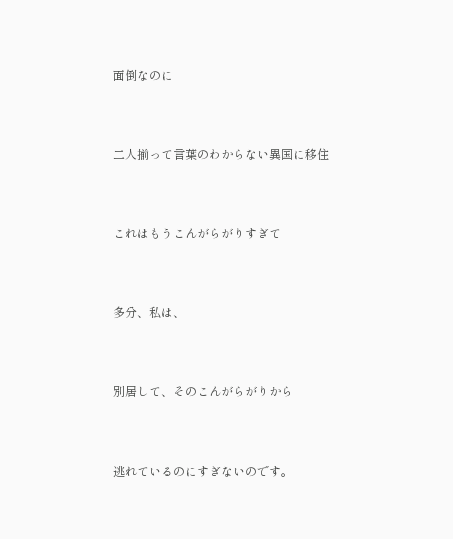面倒なのに



二人揃って言葉のわからない異国に移住



これはもうこんがらがりすぎて



多分、私は、



別居して、そのこんがらがりから



逃れているのにすぎないのです。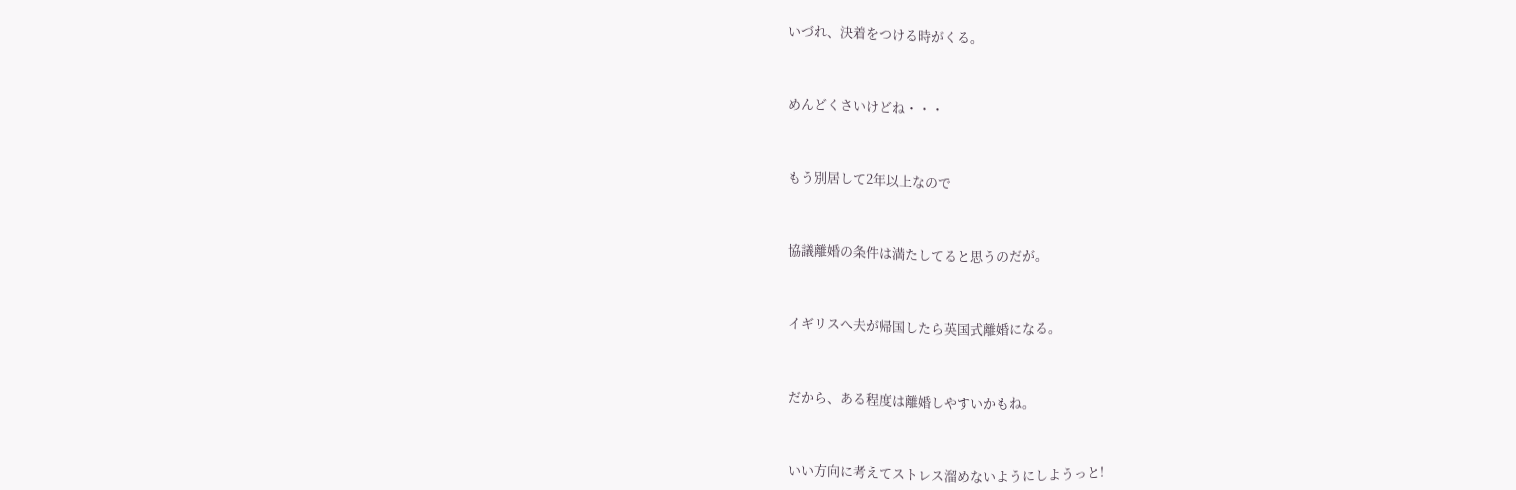いづれ、決着をつける時がくる。



めんどくさいけどね・・・



もう別居して2年以上なので



協議離婚の条件は満たしてると思うのだが。



イギリスへ夫が帰国したら英国式離婚になる。



だから、ある程度は離婚しやすいかもね。



いい方向に考えてストレス溜めないようにしようっと!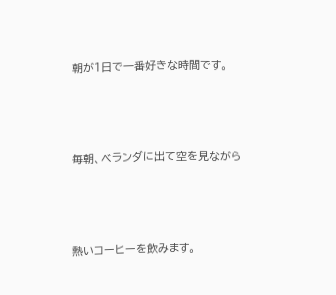朝が1日で一番好きな時間です。



毎朝、ベランダに出て空を見ながら



熱いコーヒーを飲みます。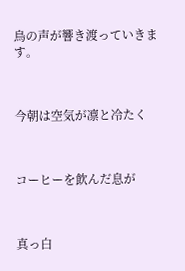鳥の声が響き渡っていきます。



今朝は空気が凛と冷たく



コーヒーを飲んだ息が



真っ白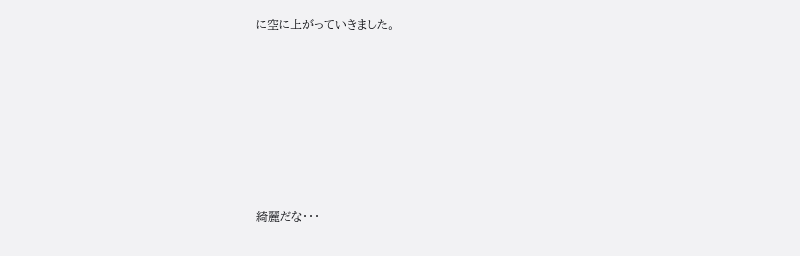に空に上がっていきました。









綺麗だな・・・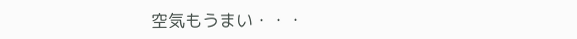空気もうまい・・・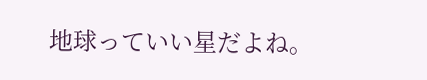地球っていい星だよね。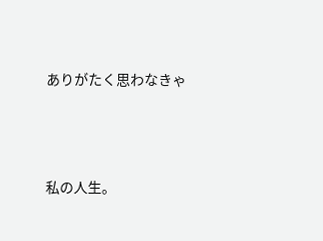ありがたく思わなきゃ



私の人生。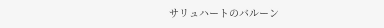サリュハートのバルーン